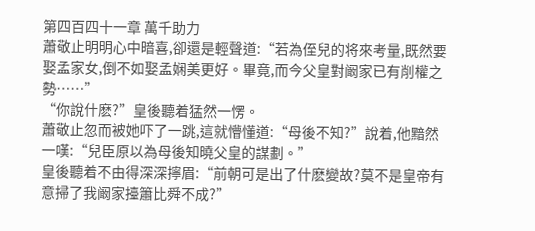第四百四十一章 萬千助力
蕭敬止明明心中暗喜,卻還是輕聲道:“若為侄兒的将來考量,既然要娶孟家女,倒不如娶孟娴美更好。畢竟,而今父皇對阚家已有削權之勢……”
“你說什麽?”皇後聽着猛然一愣。
蕭敬止忽而被她吓了一跳,這就懵懂道:“母後不知?”說着,他黯然一嘆:“兒臣原以為母後知曉父皇的謀劃。”
皇後聽着不由得深深擰眉:“前朝可是出了什麽變故?莫不是皇帝有意掃了我阚家擡簫比舜不成?”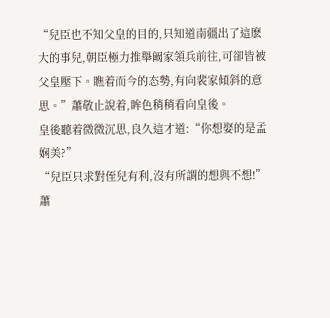“兒臣也不知父皇的目的,只知道南疆出了這麽大的事兒,朝臣極力推舉阚家領兵前往,可卻皆被父皇壓下。瞧着而今的态勢,有向裴家傾斜的意思。”蕭敬止說着,眸色稍稍看向皇後。
皇後聽着微微沉思,良久這才道:“你想娶的是孟娴美?”
“兒臣只求對侄兒有利,沒有所謂的想與不想!”蕭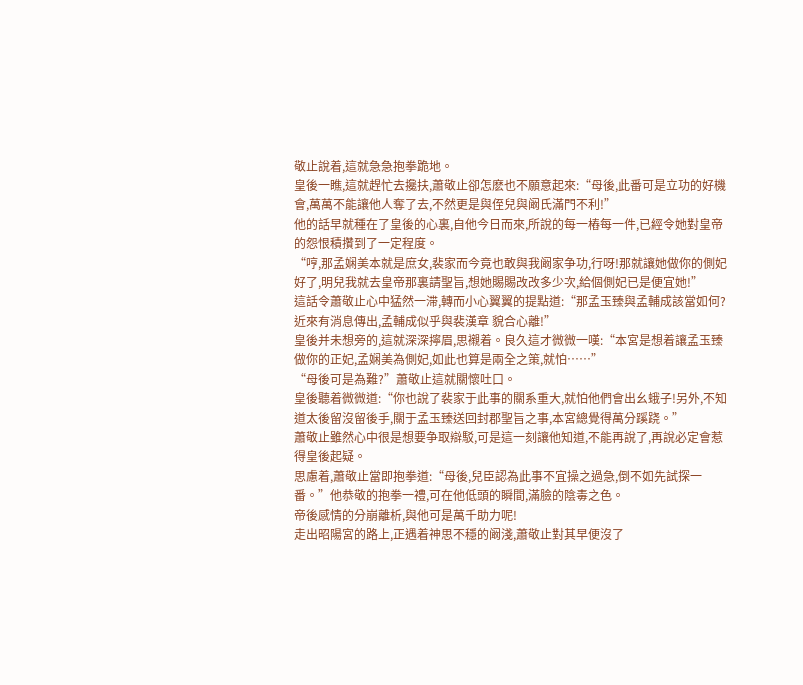敬止說着,這就急急抱拳跪地。
皇後一瞧,這就趕忙去攙扶,蕭敬止卻怎麽也不願意起來:“母後,此番可是立功的好機會,萬萬不能讓他人奪了去,不然更是與侄兒與阚氏滿門不利!”
他的話早就種在了皇後的心裏,自他今日而來,所說的每一樁每一件,已經令她對皇帝的怨恨積攢到了一定程度。
“哼,那孟娴美本就是庶女,裴家而今竟也敢與我阚家争功,行呀!那就讓她做你的側妃好了,明兒我就去皇帝那裏請聖旨,想她賜賜改改多少次,給個側妃已是便宜她!”
這話令蕭敬止心中猛然一滞,轉而小心翼翼的提點道:“那孟玉臻與孟輔成該當如何?近來有消息傳出,孟輔成似乎與裴漢章 貌合心離!”
皇後并未想旁的,這就深深擰眉,思襯着。良久這才微微一嘆:“本宮是想着讓孟玉臻做你的正妃,孟娴美為側妃,如此也算是兩全之策,就怕……”
“母後可是為難?”蕭敬止這就關懷吐口。
皇後聽着微微道:“你也說了裴家于此事的關系重大,就怕他們會出幺蛾子!另外,不知道太後留沒留後手,關于孟玉臻送回封郡聖旨之事,本宮總覺得萬分蹊跷。”
蕭敬止雖然心中很是想要争取辯駁,可是這一刻讓他知道,不能再說了,再說必定會惹得皇後起疑。
思慮着,蕭敬止當即抱拳道:“母後,兒臣認為此事不宜操之過急,倒不如先試探一番。”他恭敬的抱拳一禮,可在他低頭的瞬間,滿臉的陰毒之色。
帝後感情的分崩離析,與他可是萬千助力呢!
走出昭陽宮的路上,正遇着神思不穩的阚淺,蕭敬止對其早便沒了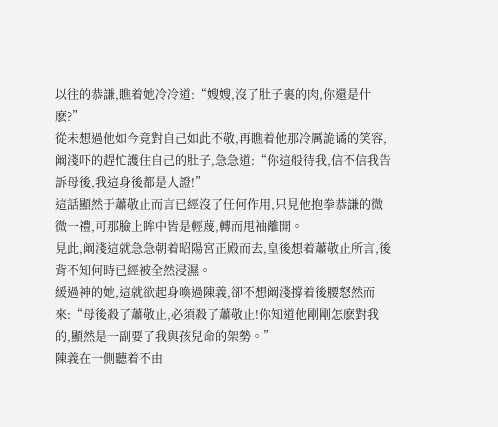以往的恭謙,瞧着她冷冷道:“嫂嫂,沒了肚子裏的肉,你還是什麽?”
從未想過他如今竟對自己如此不敬,再瞧着他那冷厲詭谲的笑容,阚淺吓的趕忙護住自己的肚子,急急道:“你這般待我,信不信我告訴母後,我這身後都是人證!”
這話顯然于蕭敬止而言已經沒了任何作用,只見他抱拳恭謙的微微一禮,可那臉上眸中皆是輕蔑,轉而甩袖離開。
見此,阚淺這就急急朝着昭陽宮正殿而去,皇後想着蕭敬止所言,後背不知何時已經被全然浸濕。
緩過神的她,這就欲起身喚過陳義,卻不想阚淺撐着後腰怒然而來:“母後殺了蕭敬止,必須殺了蕭敬止!你知道他剛剛怎麽對我的,顯然是一副要了我與孩兒命的架勢。”
陳義在一側聽着不由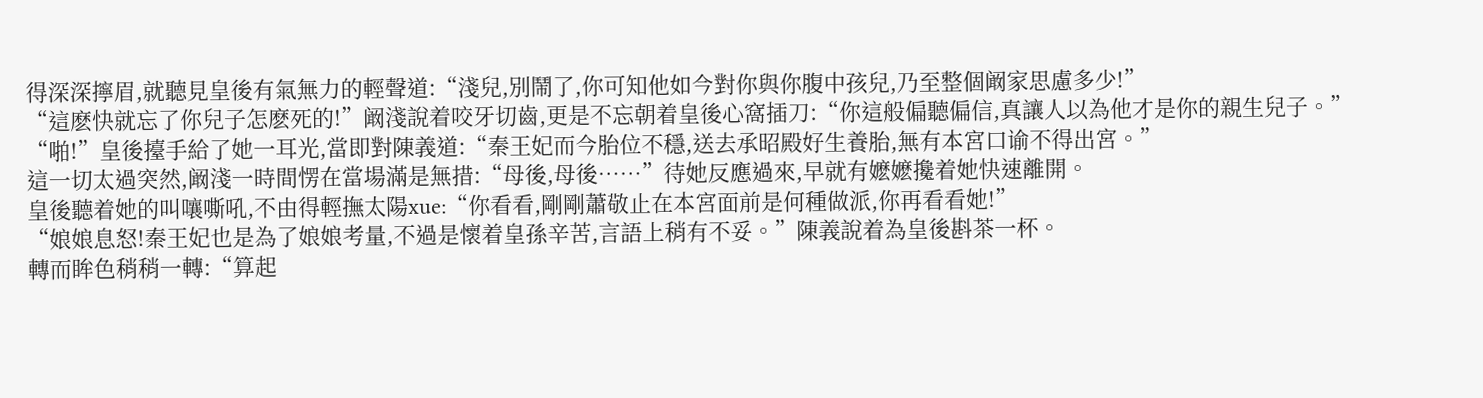得深深擰眉,就聽見皇後有氣無力的輕聲道:“淺兒,別鬧了,你可知他如今對你與你腹中孩兒,乃至整個阚家思慮多少!”
“這麽快就忘了你兒子怎麽死的!”阚淺說着咬牙切齒,更是不忘朝着皇後心窩插刀:“你這般偏聽偏信,真讓人以為他才是你的親生兒子。”
“啪!”皇後擡手給了她一耳光,當即對陳義道:“秦王妃而今胎位不穩,送去承昭殿好生養胎,無有本宮口谕不得出宮。”
這一切太過突然,阚淺一時間愣在當場滿是無措:“母後,母後……”待她反應過來,早就有嬷嬷攙着她快速離開。
皇後聽着她的叫嚷嘶吼,不由得輕撫太陽xue:“你看看,剛剛蕭敬止在本宮面前是何種做派,你再看看她!”
“娘娘息怒!秦王妃也是為了娘娘考量,不過是懷着皇孫辛苦,言語上稍有不妥。”陳義說着為皇後斟茶一杯。
轉而眸色稍稍一轉:“算起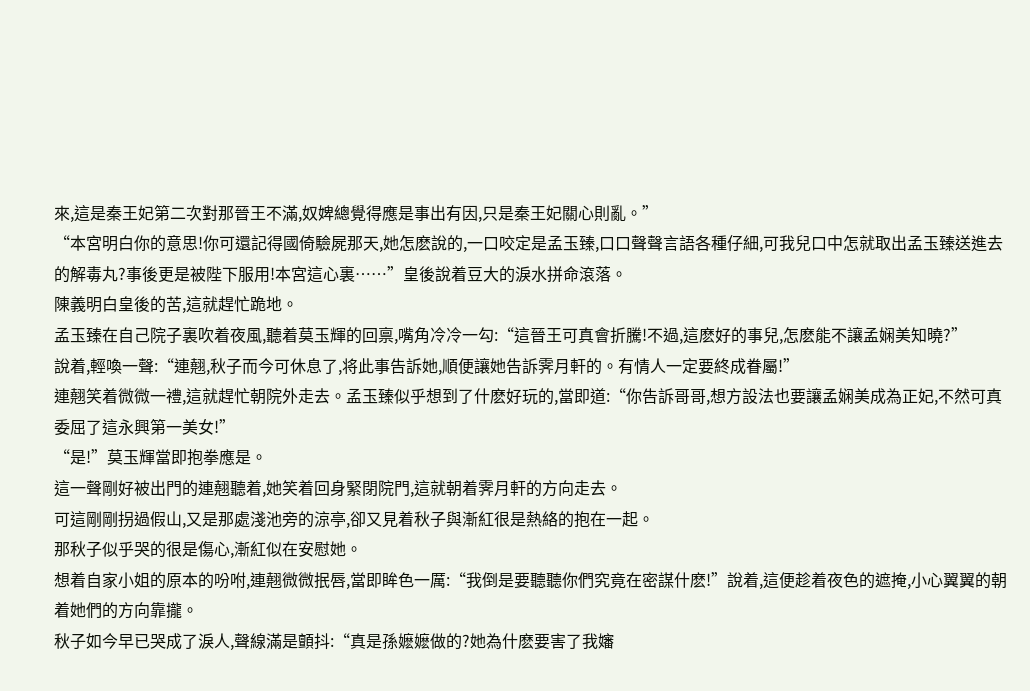來,這是秦王妃第二次對那晉王不滿,奴婢總覺得應是事出有因,只是秦王妃關心則亂。”
“本宮明白你的意思!你可還記得國倚驗屍那天,她怎麽說的,一口咬定是孟玉臻,口口聲聲言語各種仔細,可我兒口中怎就取出孟玉臻送進去的解毒丸?事後更是被陛下服用!本宮這心裏……”皇後說着豆大的淚水拼命滾落。
陳義明白皇後的苦,這就趕忙跪地。
孟玉臻在自己院子裏吹着夜風,聽着莫玉輝的回禀,嘴角冷冷一勾:“這晉王可真會折騰!不過,這麽好的事兒,怎麽能不讓孟娴美知曉?”
說着,輕喚一聲:“連翹,秋子而今可休息了,将此事告訴她,順便讓她告訴霁月軒的。有情人一定要終成眷屬!”
連翹笑着微微一禮,這就趕忙朝院外走去。孟玉臻似乎想到了什麽好玩的,當即道:“你告訴哥哥,想方設法也要讓孟娴美成為正妃,不然可真委屈了這永興第一美女!”
“是!”莫玉輝當即抱拳應是。
這一聲剛好被出門的連翹聽着,她笑着回身緊閉院門,這就朝着霁月軒的方向走去。
可這剛剛拐過假山,又是那處淺池旁的涼亭,卻又見着秋子與漸紅很是熱絡的抱在一起。
那秋子似乎哭的很是傷心,漸紅似在安慰她。
想着自家小姐的原本的吩咐,連翹微微抿唇,當即眸色一厲:“我倒是要聽聽你們究竟在密謀什麽!”說着,這便趁着夜色的遮掩,小心翼翼的朝着她們的方向靠攏。
秋子如今早已哭成了淚人,聲線滿是顫抖:“真是孫嬷嬷做的?她為什麽要害了我嬸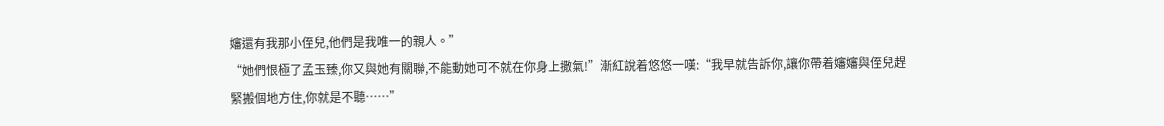嬸還有我那小侄兒,他們是我唯一的親人。”
“她們恨極了孟玉臻,你又與她有關聯,不能動她可不就在你身上撒氣!”漸紅說着悠悠一嘆:“我早就告訴你,讓你帶着嬸嬸與侄兒趕緊搬個地方住,你就是不聽……”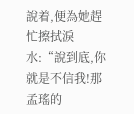說着,便為她趕忙擦拭淚水:“說到底,你就是不信我!那孟瑤的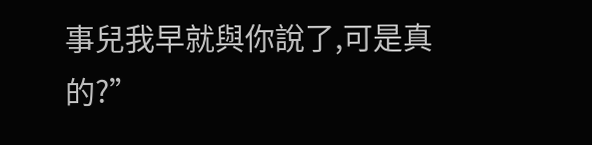事兒我早就與你說了,可是真的?”